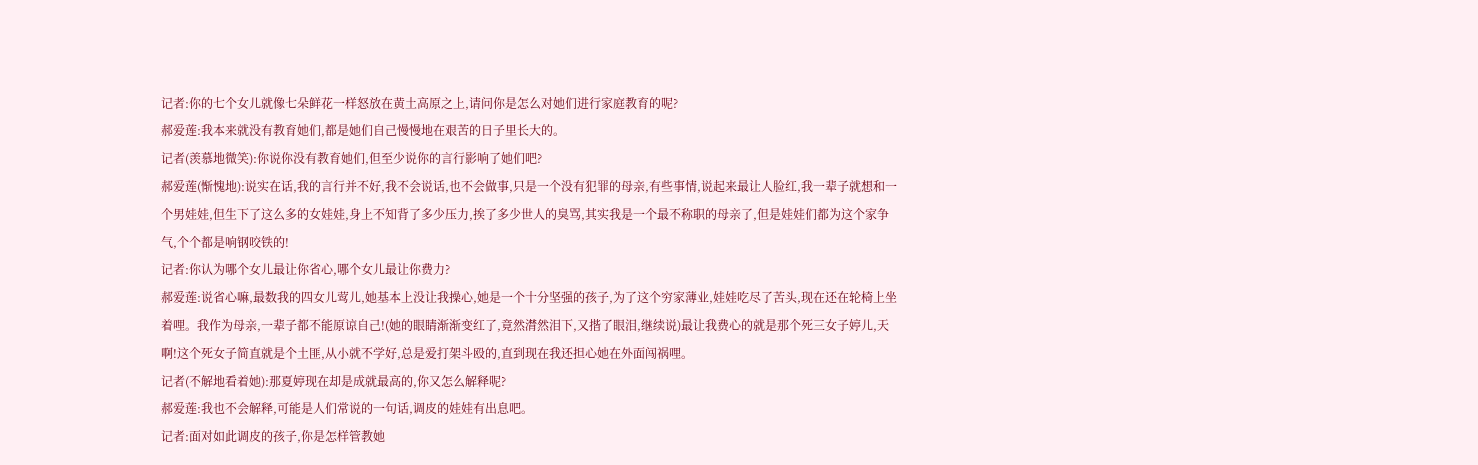记者:你的七个女儿就像七朵鲜花一样怒放在黄土高原之上,请问你是怎么对她们进行家庭教育的呢?
郝爱莲:我本来就没有教育她们,都是她们自己慢慢地在艰苦的日子里长大的。
记者(羡慕地微笑):你说你没有教育她们,但至少说你的言行影响了她们吧?
郝爱莲(惭愧地):说实在话,我的言行并不好,我不会说话,也不会做事,只是一个没有犯罪的母亲,有些事情,说起来最让人脸红,我一辈子就想和一个男娃娃,但生下了这么多的女娃娃,身上不知背了多少压力,挨了多少世人的臭骂,其实我是一个最不称职的母亲了,但是娃娃们都为这个家争气,个个都是响钢咬铁的!
记者:你认为哪个女儿最让你省心,哪个女儿最让你费力?
郝爱莲:说省心嘛,最数我的四女儿莺儿,她基本上没让我操心,她是一个十分坚强的孩子,为了这个穷家薄业,娃娃吃尽了苦头,现在还在轮椅上坐着哩。我作为母亲,一辈子都不能原谅自己!(她的眼睛渐渐变红了,竟然潸然泪下,又揩了眼泪,继续说)最让我费心的就是那个死三女子婷儿,天啊!这个死女子简直就是个土匪,从小就不学好,总是爱打架斗殴的,直到现在我还担心她在外面闯祸哩。
记者(不解地看着她):那夏婷现在却是成就最高的,你又怎么解释呢?
郝爱莲:我也不会解释,可能是人们常说的一句话,调皮的娃娃有出息吧。
记者:面对如此调皮的孩子,你是怎样管教她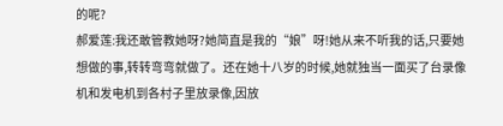的呢?
郝爱莲:我还敢管教她呀?她简直是我的“娘”呀!她从来不听我的话,只要她想做的事,转转弯弯就做了。还在她十八岁的时候,她就独当一面买了台录像机和发电机到各村子里放录像,因放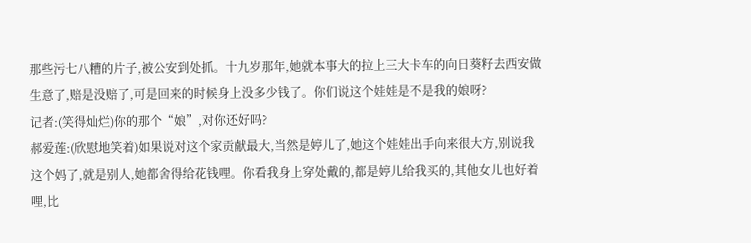那些污七八糟的片子,被公安到处抓。十九岁那年,她就本事大的拉上三大卡车的向日葵籽去西安做生意了,赔是没赔了,可是回来的时候身上没多少钱了。你们说这个娃娃是不是我的娘呀?
记者:(笑得灿烂)你的那个“娘”,对你还好吗?
郝爱莲:(欣慰地笑着)如果说对这个家贡献最大,当然是婷儿了,她这个娃娃出手向来很大方,别说我这个妈了,就是别人,她都舍得给花钱哩。你看我身上穿处戴的,都是婷儿给我买的,其他女儿也好着哩,比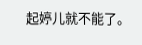起婷儿就不能了。